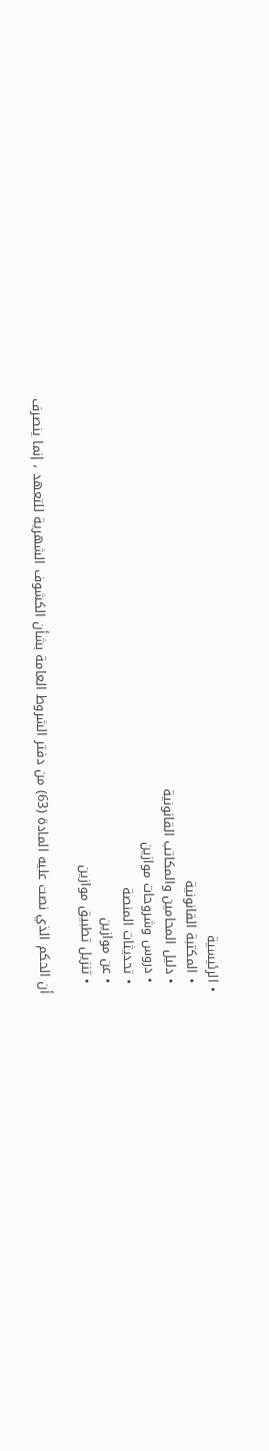• الرئيسية
  • المكتبة القانونية
  • دليل المحامين والمكاتب القانونية
  • دروس وشروحات موازين
  • تحديثات المنصة
  • عن موازين
  • تنزيل تطبيق موازين

أن الحكم الذي نصت عليه المادة (63) من دفتر الشروط العامة بشأن الكشوف الشهرية للتعهد ، إنما ينصرف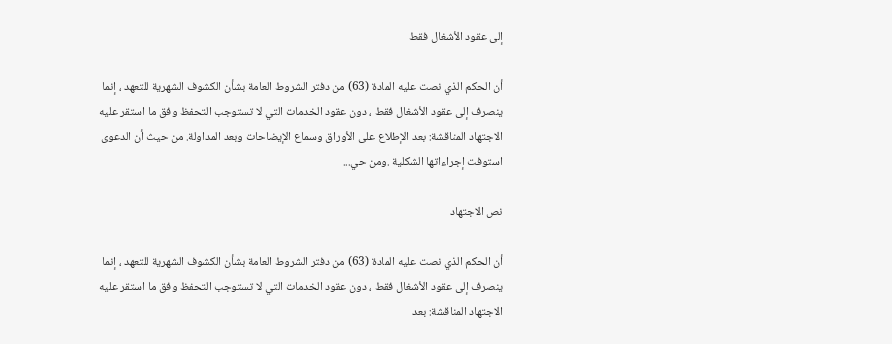إلى عقود الأشغال فقط

أن الحكم الذي نصت عليه المادة (63) من دفتر الشروط العامة بشأن الكشوف الشهرية للتعهد ، إنما ينصرف إلى عقود الأشغال فقط ، دون عقود الخدمات التي لا تستوجب التحفظ وفق ما استقر عليه الاجتهاد المناقشة: بعد الإطلاع على الأوراق وسماع الإيضاحات وبعد المداولة. من حيث أن الدعوى استوفت إجراءاتها الشكلية .ومن حي...

نص الاجتهاد

أن الحكم الذي نصت عليه المادة (63) من دفتر الشروط العامة بشأن الكشوف الشهرية للتعهد ، إنما ينصرف إلى عقود الأشغال فقط ، دون عقود الخدمات التي لا تستوجب التحفظ وفق ما استقر عليه الاجتهاد المناقشة: بعد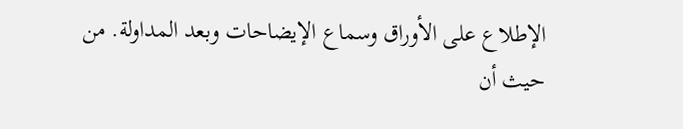الإطلاع على الأوراق وسماع الإيضاحات وبعد المداولة. من حيث أن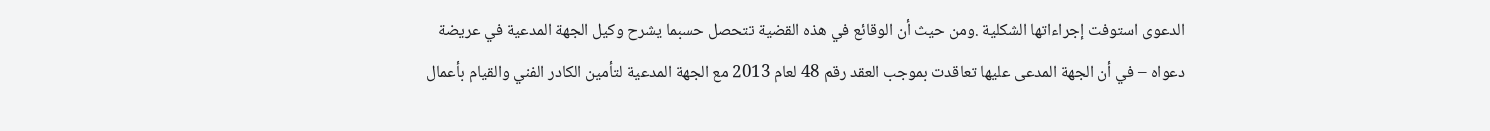الدعوى استوفت إجراءاتها الشكلية .ومن حيث أن الوقائع في هذه القضية تتحصل حسبما يشرح وكيل الجهة المدعية في عريضة دعواه – في أن الجهة المدعى عليها تعاقدت بموجب العقد رقم 48 لعام 2013 مع الجهة المدعية لتأمين الكادر الفني والقيام بأعمال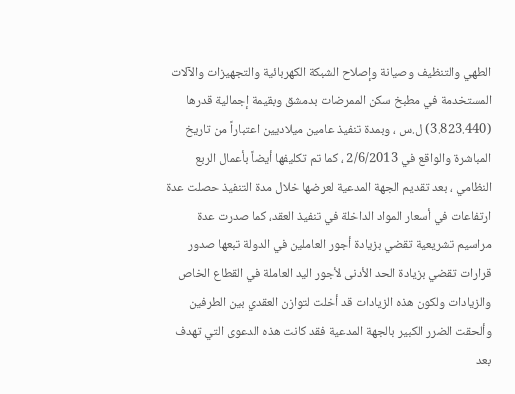الطهي والتنظيف وصيانة وإصلاح الشبكة الكهربائية والتجهيزات والآلات المستخدمة في مطبخ سكن الممرضات بدمشق وبقيمة إجمالية قدرها (3.823.440) ل.س ، وبمدة تنفيذ عامين ميلاديين اعتباراً من تاريخ المباشرة والواقع في 2/6/2013 ، كما تم تكليفها أيضاً بأعمال الربع النظامي ، بعد تقديم الجهة المدعية لعرضها خلال مدة التنفيذ حصلت عدة ارتفاعات في أسعار المواد الداخلة في تنفيذ العقد، كما صدرت عدة مراسيم تشريعية تقضي بزيادة أجور العاملين في الدولة تبعها صدور قرارات تقضي بزيادة الحد الأدنى لأجور اليد العاملة في القطاع الخاص والزيادات ولكون هذه الزيادات قد أخلت لتوازن العقدي بين الطرفين وألحقت الضرر الكبير بالجهة المدعية فقد كانت هذه الدعوى التي تهدف بعد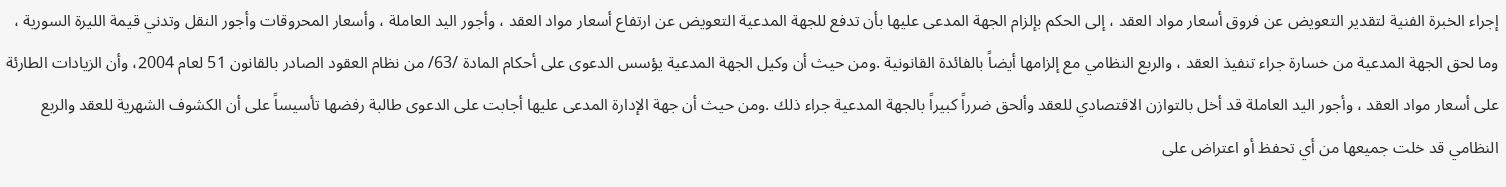إجراء الخبرة الفنية لتقدير التعويض عن فروق أسعار مواد العقد ، إلى الحكم بإلزام الجهة المدعى عليها بأن تدفع للجهة المدعية التعويض عن ارتفاع أسعار مواد العقد ، وأجور اليد العاملة ، وأسعار المحروقات وأجور النقل وتدني قيمة الليرة السورية ، وما لحق الجهة المدعية من خسارة جراء تنفيذ العقد ، والربع النظامي مع إلزامها أيضاً بالفائدة القانونية .ومن حيث أن وكيل الجهة المدعية يؤسس الدعوى على أحكام المادة /63/ من نظام العقود الصادر بالقانون 51 لعام 2004، وأن الزيادات الطارئة على أسعار مواد العقد ، وأجور اليد العاملة قد أخل بالتوازن الاقتصادي للعقد وألحق ضرراً كبيراً بالجهة المدعية جراء ذلك .ومن حيث أن جهة الإدارة المدعى عليها أجابت على الدعوى طالبة رفضها تأسيساً على أن الكشوف الشهرية للعقد والربع النظامي قد خلت جميعها من أي تحفظ أو اعتراض على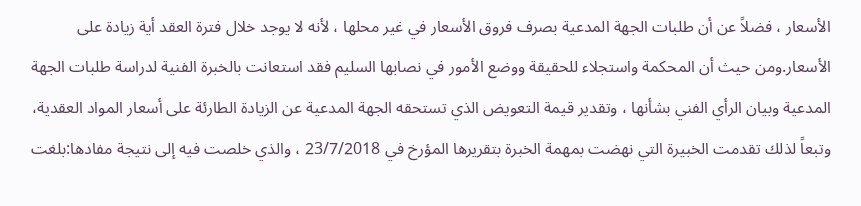الأسعار ، فضلاً عن أن طلبات الجهة المدعية بصرف فروق الأسعار في غير محلها ، لأنه لا يوجد خلال فترة العقد أية زيادة على الأسعار.ومن حيث أن المحكمة واستجلاء للحقيقة ووضع الأمور في نصابها السليم فقد استعانت بالخبرة الفنية لدراسة طلبات الجهة المدعية وبيان الرأي الفني بشأنها ، وتقدير قيمة التعويض الذي تستحقه الجهة المدعية عن الزيادة الطارئة على أسعار المواد العقدية، وتبعاً لذلك تقدمت الخبيرة التي نهضت بمهمة الخبرة بتقريرها المؤرخ في 23/7/2018 ، والذي خلصت فيه إلى نتيجة مفادها:بلغت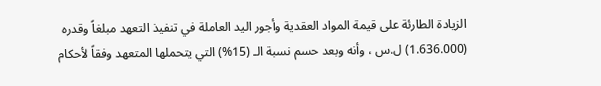الزيادة الطارئة على قيمة المواد العقدية وأجور اليد العاملة في تنفيذ التعهد مبلغاً وقدره (1.636.000) ل.س ، وأنه وبعد حسم نسبة الـ (15%) التي يتحملها المتعهد وفقاً لأحكام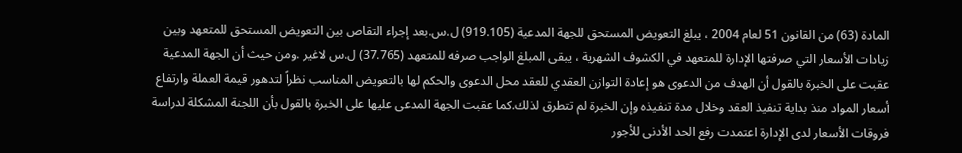المادة (63) من القانون 51 لعام 2004 ، يبلغ التعويض المستحق للجهة المدعية (919.105) ل.س.بعد إجراء التقاص بين التعويض المستحق للمتعهد وبين زيادات الأسعار التي صرفتها الإدارة للمتعهد في الكشوف الشهرية ، يبقى المبلغ الواجب صرفه للمتعهد (37.765) ل.س لاغير .ومن حيث أن الجهة المدعية عقبت على الخبرة بالقول أن الهدف من الدعوى هو إعادة التوازن العقدي للعقد محل الدعوى والحكم لها بالتعويض المناسب نظراً لتدهور قيمة العملة وارتفاع أسعار المواد منذ بداية تنفيذ العقد وخلال مدة تنفيذه وإن الخبرة لم تتطرق لذلك.كما عقبت الجهة المدعى عليها على الخبرة بالقول بأن اللجنة المشكلة لدراسة فروقات الأسعار لدى الإدارة اعتمدت رفع الحد الأدنى للأجور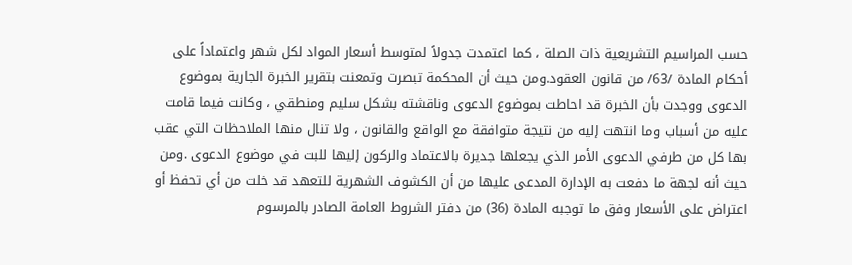حسب المراسيم التشريعية ذات الصلة ، كما اعتمدت جدولاً لمتوسط أسعار المواد لكل شهر واعتماداً على أحكام المادة /63/ من قانون العقود.ومن حيث أن المحكمة تبصرت وتمعنت بتقرير الخبرة الجارية بموضوع الدعوى ووجدت بأن الخبرة قد احاطت بموضوع الدعوى وناقشته بشكل سليم ومنطقي ، وكانت فيما قامت عليه من أسباب وما انتهت إليه من نتيجة متوافقة مع الواقع والقانون ، ولا تنال منها الملاحظات التي عقب بها كل من طرفي الدعوى الأمر الذي يجعلها جديرة بالاعتماد والركون إليها للبت في موضوع الدعوى .ومن حيث أنه لجهة ما دفعت به الإدارة المدعى عليها من أن الكشوف الشهرية للتعهد قد خلت من أي تحفظ أو اعتراض على الأسعار وفق ما توجبه المادة (36) من دفتر الشروط العامة الصادر بالمرسوم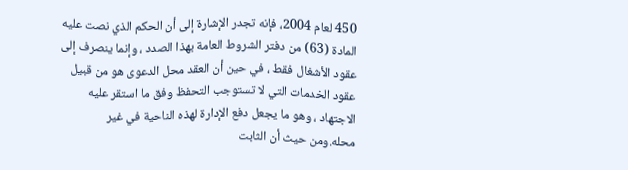450 لعام 2004، فإنه تجدر الإشارة إلى أن الحكم الذي نصت عليه المادة (63) من دفتر الشروط العامة بهذا الصدد ، وإنما ينصرف إلى عقود الأشغال فقط ، في حين أن العقد محل الدعوى هو من قبيل عقود الخدمات التي لا تستوجب التحفظ وفق ما استقر عليه الاجتهاد ، وهو ما يجعل دفع الإدارة لهذه الناحية في غير محله.ومن حيث أن الثابت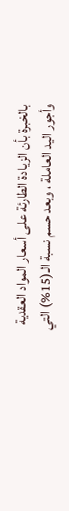بالخبرة بأن الزيادة الطارئة على أسعار المواد العقدية وأجور اليد العاملة ، وبعد حسم نسبة الـ(15%) التي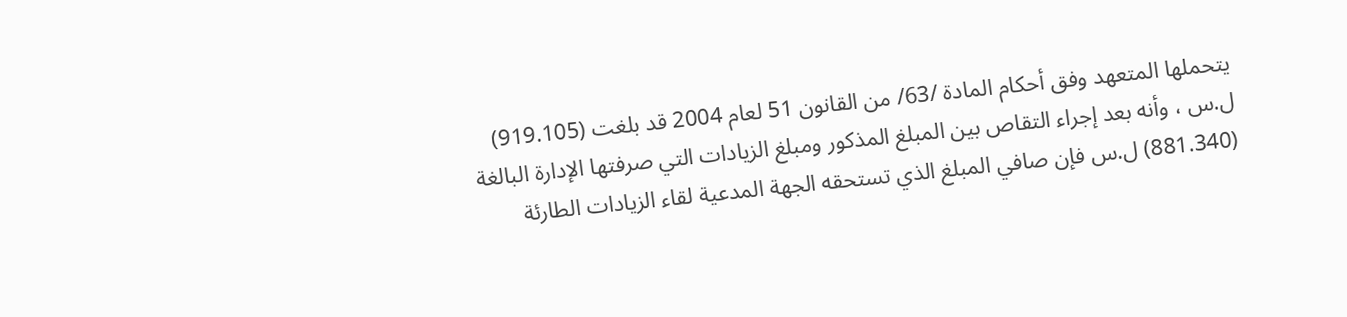يتحملها المتعهد وفق أحكام المادة /63/ من القانون 51 لعام 2004 قد بلغت (919.105) ل.س ، وأنه بعد إجراء التقاص بين المبلغ المذكور ومبلغ الزيادات التي صرفتها الإدارة البالغة (881.340) ل.س فإن صافي المبلغ الذي تستحقه الجهة المدعية لقاء الزيادات الطارئة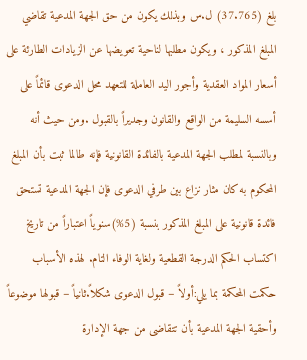بلغ (37.765) ل.س وبذلك يكون من حق الجهة المدعية تقاضي المبلغ المذكور ، ويكون مطلبها لناحية تعويضها عن الزيادات الطارئة على أسعار المواد العقدية وأجور اليد العاملة للتعهد محل الدعوى قائماً على أسسه السليمة من الواقع والقانون وجديراً بالقبول .ومن حيث أنه وبالنسبة لمطلب الجهة المدعية بالفائدة القانونية فإنه طالما ثبت بأن المبلغ المحكوم به كان مثار نزاع بين طرفي الدعوى فإن الجهة المدعية تستحق فائدة قانونية على المبلغ المذكور بنسبة (5%)سنوياً اعتباراً من تاريخ اكتساب الحكم الدرجة القطعية ولغاية الوفاء التام. لهذه الأسباب حكمت المحكمة بما يلي:أولاً – قبول الدعوى شكلاً.ثانياً – قبولها موضوعاً وأحقية الجهة المدعية بأن تتقاضى من جهة الإدارة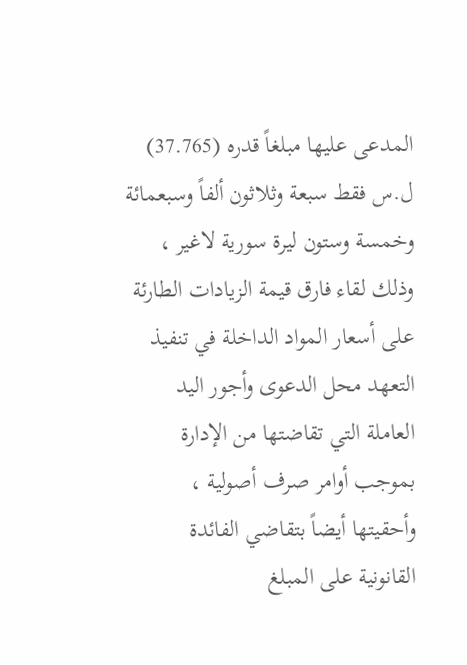المدعى عليها مبلغاً قدره (37.765) ل.س فقط سبعة وثلاثون ألفاً وسبعمائة وخمسة وستون ليرة سورية لاغير ، وذلك لقاء فارق قيمة الزيادات الطارئة على أسعار المواد الداخلة في تنفيذ التعهد محل الدعوى وأجور اليد العاملة التي تقاضتها من الإدارة بموجب أوامر صرف أصولية ، وأحقيتها أيضاً بتقاضي الفائدة القانونية على المبلغ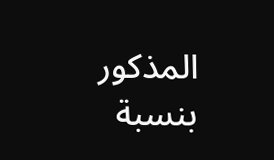المذكور بنسبة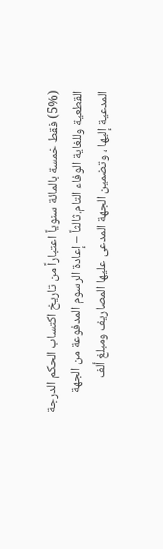(5%) فقط خمسة بالمائة سنوياً اعتباراً من تاريخ اكتساب الحكم الدرجة القطعية وللغاية الوفاء التام.ثالثاً – إعادة الرسوم المدفوعة من الجهة المدعية إليها ، وتضمين الجهة المدعى عليها المصاريف ومبلغ ألف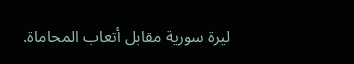ليرة سورية مقابل أتعاب المحاماة.